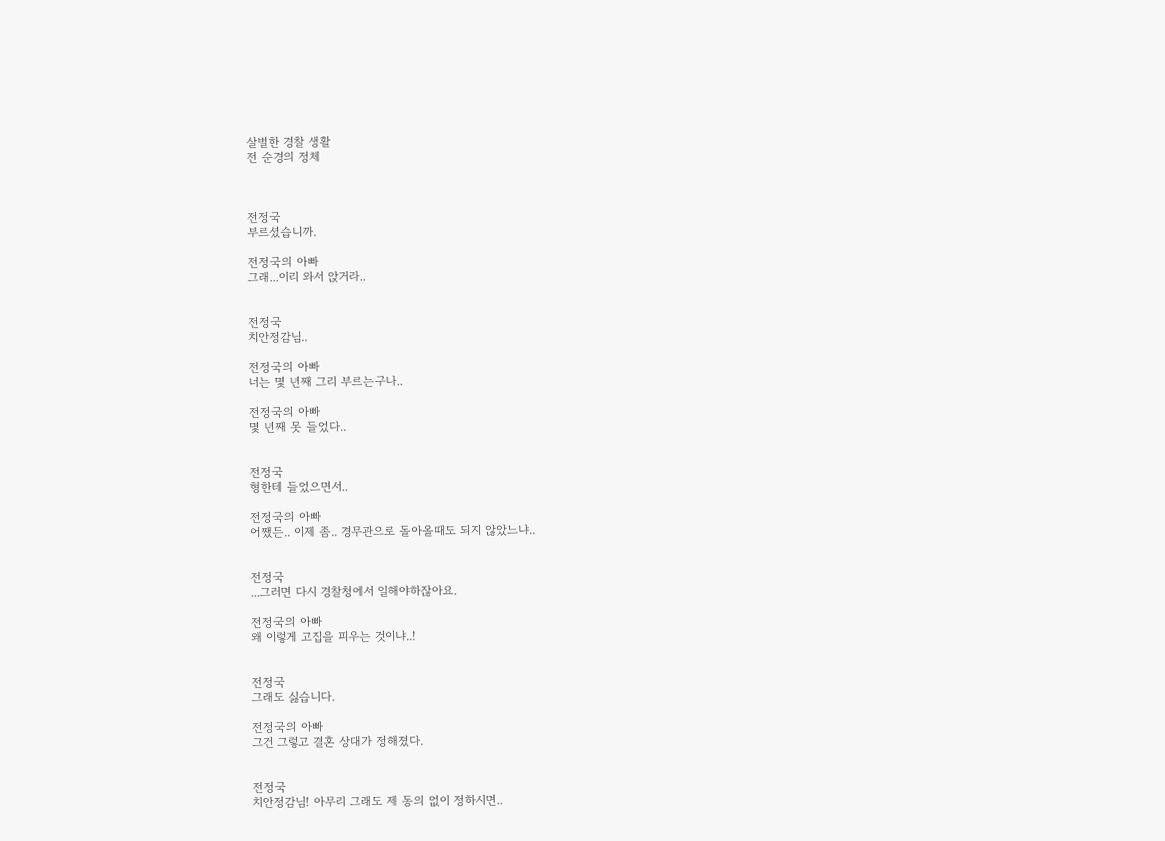살벌한 경찰 생활
전 순경의 정체



전정국
부르셨습니까.

전정국의 아빠
그래...이리 와서 앉거라..


전정국
치안정감님..

전정국의 아빠
너는 몇 년째 그리 부르는구나..

전정국의 아빠
몇 년째 못 들었다..


전정국
형한테 들었으면서..

전정국의 아빠
어쨌든.. 이제 좀.. 경무관으로 돌아올때도 되지 않았느냐..


전정국
...그러면 다시 경찰청에서 일해야하잖아요.

전정국의 아빠
왜 이렇게 고집을 피우는 것이냐..!


전정국
그래도 싫습니다.

전정국의 아빠
그건 그렇고 결혼 상대가 정해졌다.


전정국
치안정감님! 아무리 그래도 제 동의 없이 정하시면..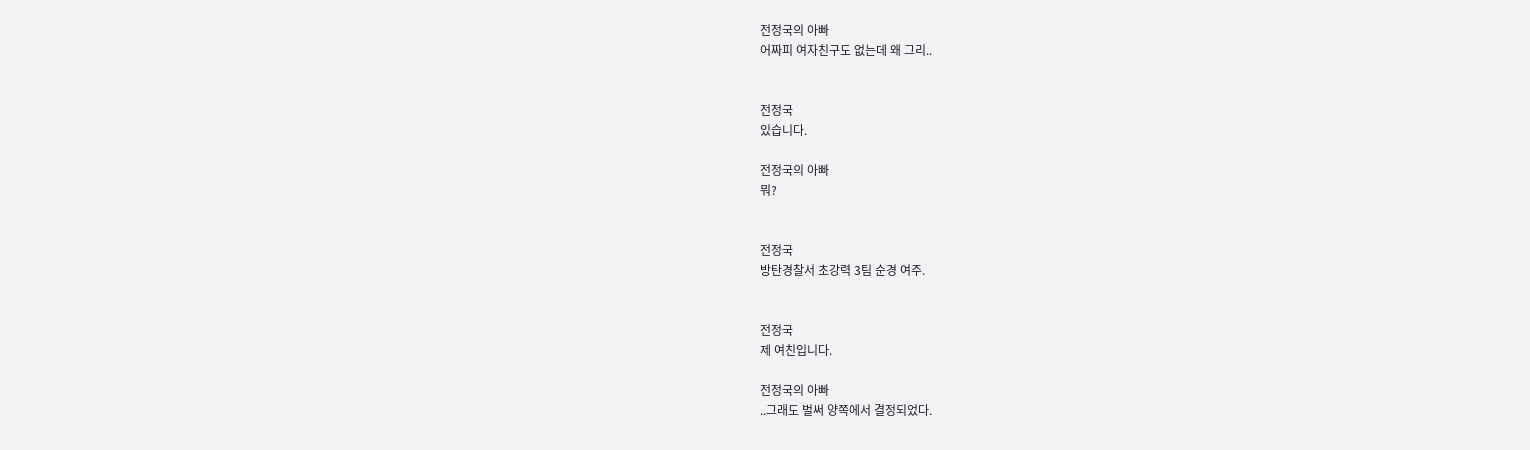전정국의 아빠
어짜피 여자친구도 없는데 왜 그리..


전정국
있습니다.

전정국의 아빠
뭐?


전정국
방탄경찰서 초강력 3팀 순경 여주.


전정국
제 여친입니다.

전정국의 아빠
..그래도 벌써 양쪽에서 결정되었다.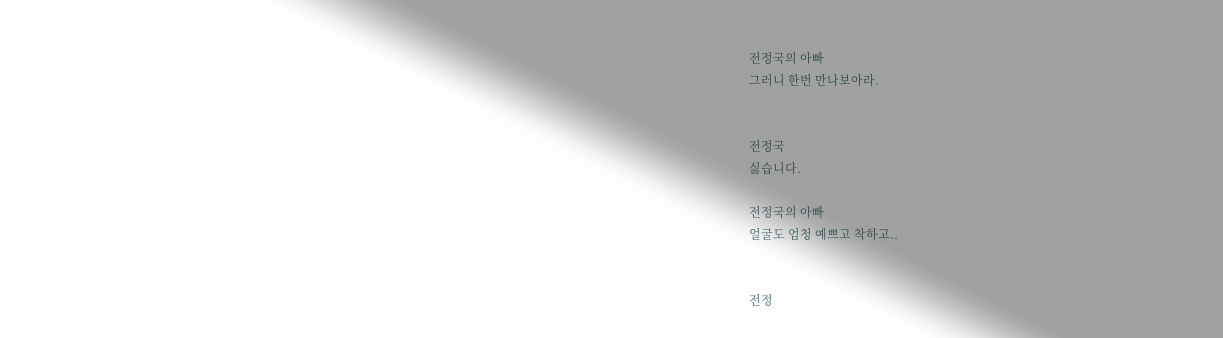전정국의 아빠
그러니 한번 만나보아라.


전정국
싫습니다.

전정국의 아빠
얼굴도 엄청 예쁘고 착하고..


전정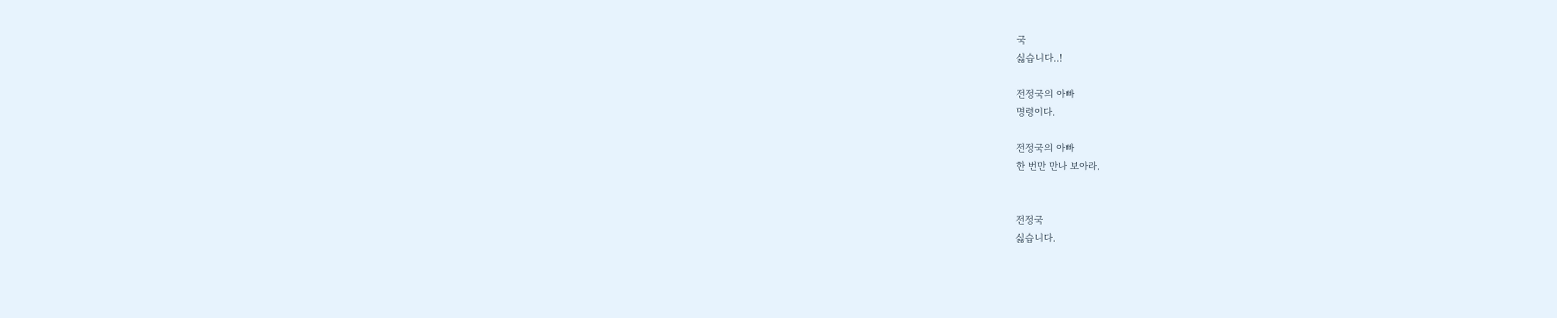국
싫습니다..!

전정국의 아빠
명령이다.

전정국의 아빠
한 번만 만나 보아라.


전정국
싫습니다.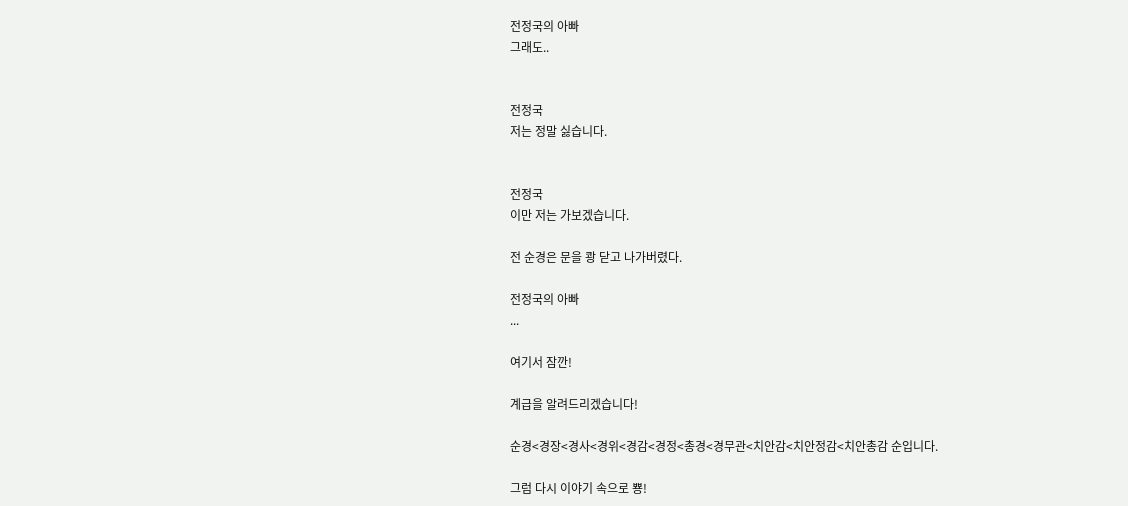전정국의 아빠
그래도..


전정국
저는 정말 싫습니다.


전정국
이만 저는 가보겠습니다.

전 순경은 문을 쾅 닫고 나가버렸다.

전정국의 아빠
...

여기서 잠깐!

계급을 알려드리겠습니다!

순경<경장<경사<경위<경감<경정<총경<경무관<치안감<치안정감<치안총감 순입니다.

그럼 다시 이야기 속으로 뿅!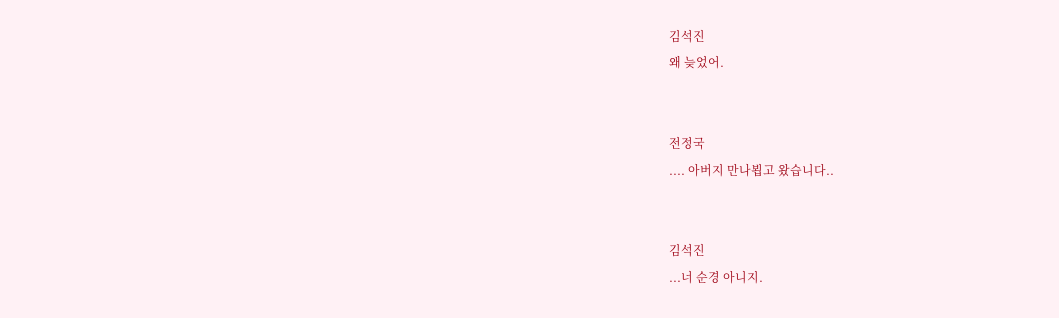김석진
왜 늦었어.


전정국
.... 아버지 만나뵙고 왔습니다..


김석진
...너 순경 아니지.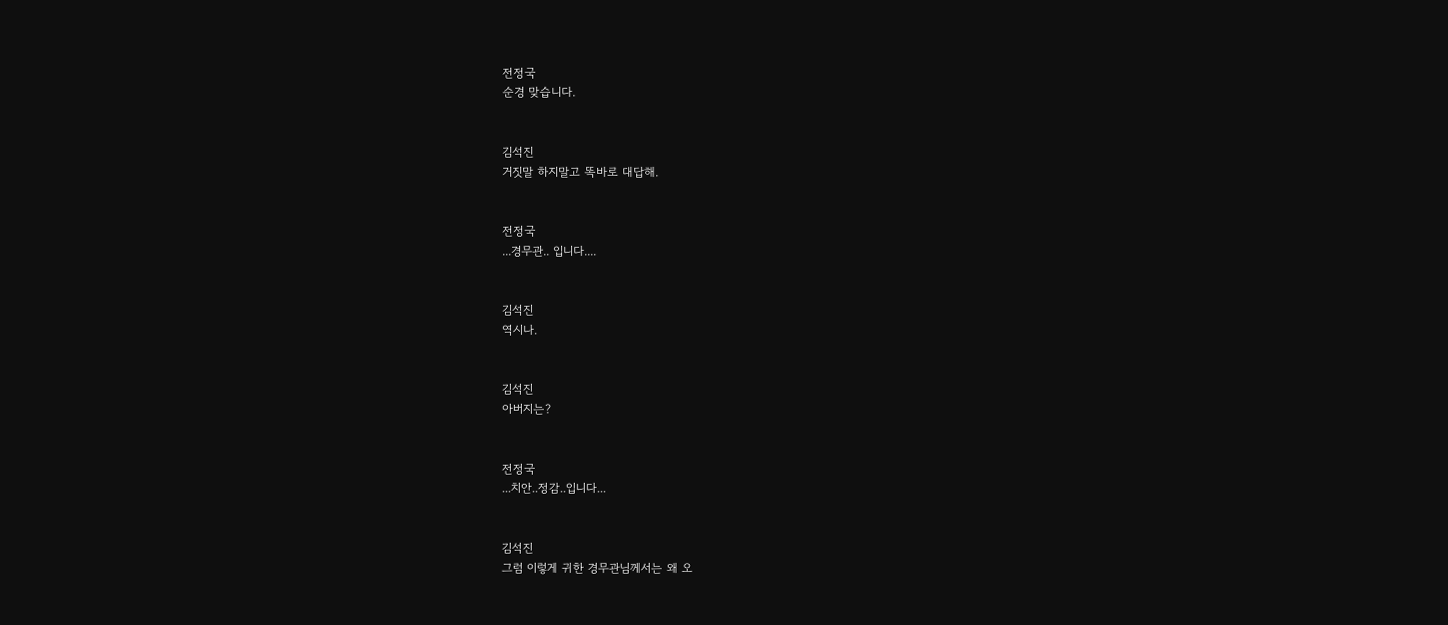전정국
순경 맞습니다.


김석진
거짓말 하지말고 똑바로 대답해.


전정국
...경무관.. 입니다....


김석진
역시나.


김석진
아버지는?


전정국
...치안..정감..입니다...


김석진
그럼 이렇게 귀한 경무관님께서는 왜 오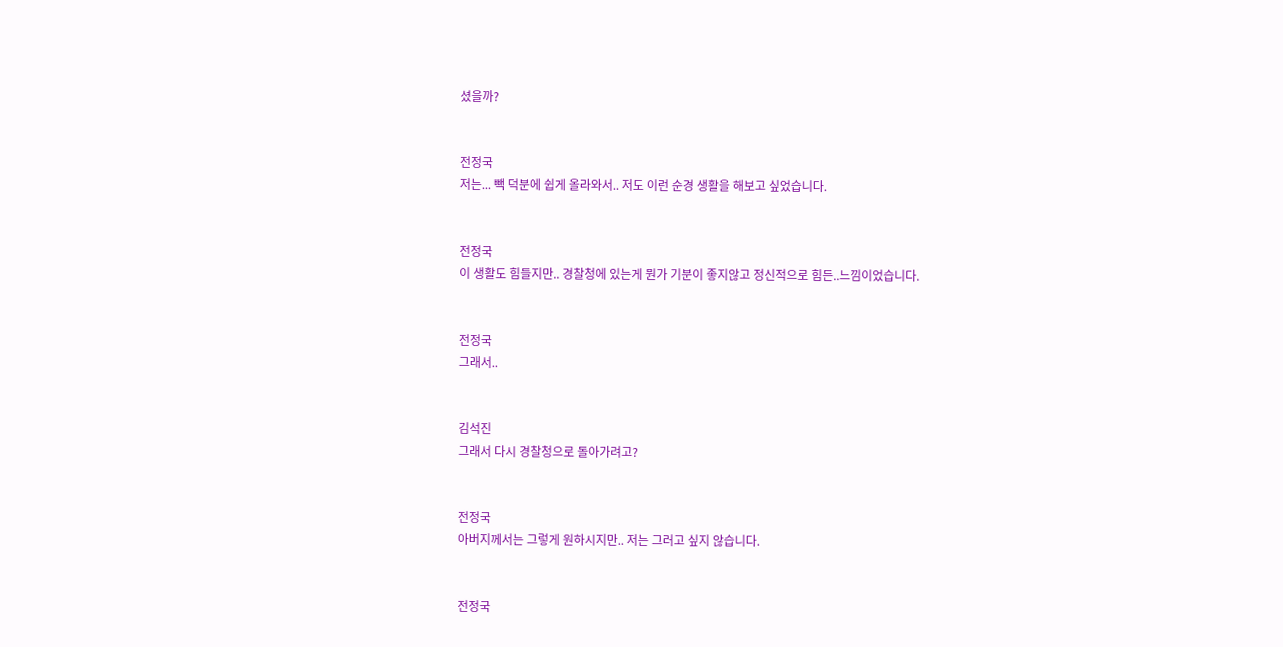셨을까?


전정국
저는... 빽 덕분에 쉽게 올라와서.. 저도 이런 순경 생활을 해보고 싶었습니다.


전정국
이 생활도 힘들지만.. 경찰청에 있는게 뭔가 기분이 좋지않고 정신적으로 힘든..느낌이었습니다.


전정국
그래서..


김석진
그래서 다시 경찰청으로 돌아가려고?


전정국
아버지께서는 그렇게 원하시지만.. 저는 그러고 싶지 않습니다.


전정국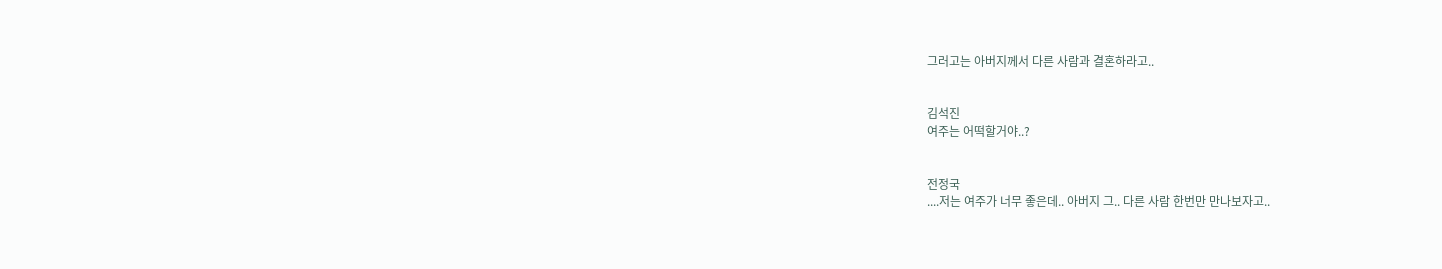그러고는 아버지께서 다른 사람과 결혼하라고..


김석진
여주는 어떡할거야..?


전정국
....저는 여주가 너무 좋은데.. 아버지 그.. 다른 사람 한번만 만나보자고..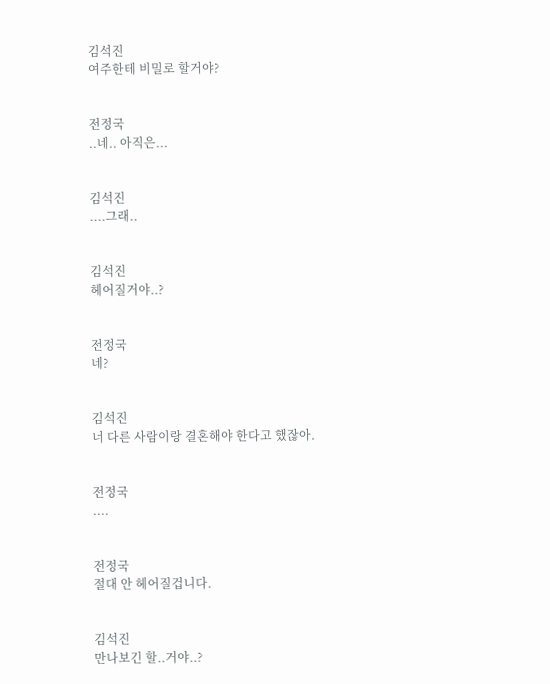김석진
여주한테 비밀로 할거야?


전정국
..네.. 아직은...


김석진
....그래..


김석진
헤어질거야..?


전정국
네?


김석진
너 다른 사람이랑 결혼해야 한다고 했잖아.


전정국
....


전정국
절대 안 헤어질겁니다.


김석진
만나보긴 할..거야..?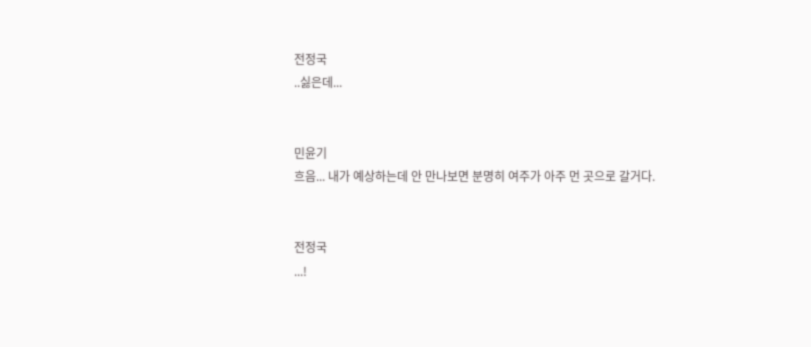전정국
..싫은데...


민윤기
흐음... 내가 예상하는데 안 만나보면 분명히 여주가 아주 먼 곳으로 갈거다.


전정국
...!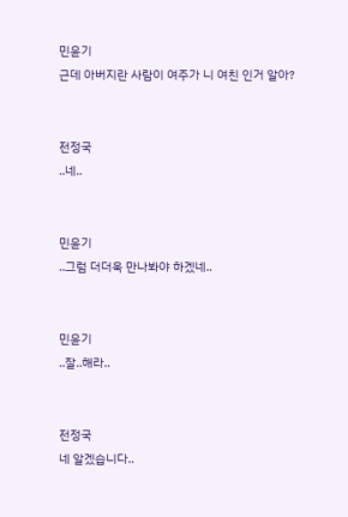민윤기
근데 아버지란 사람이 여주가 니 여친 인거 알아?


전정국
..네..


민윤기
..그럼 더더욱 만나봐야 하겠네..


민윤기
..잘..해라..


전정국
네 알겠습니다..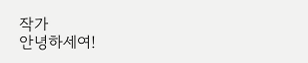작가
안녕하세여!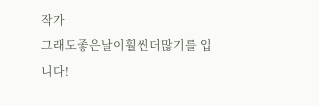작가
그래도좋은날이훨씬더많기를 입니다!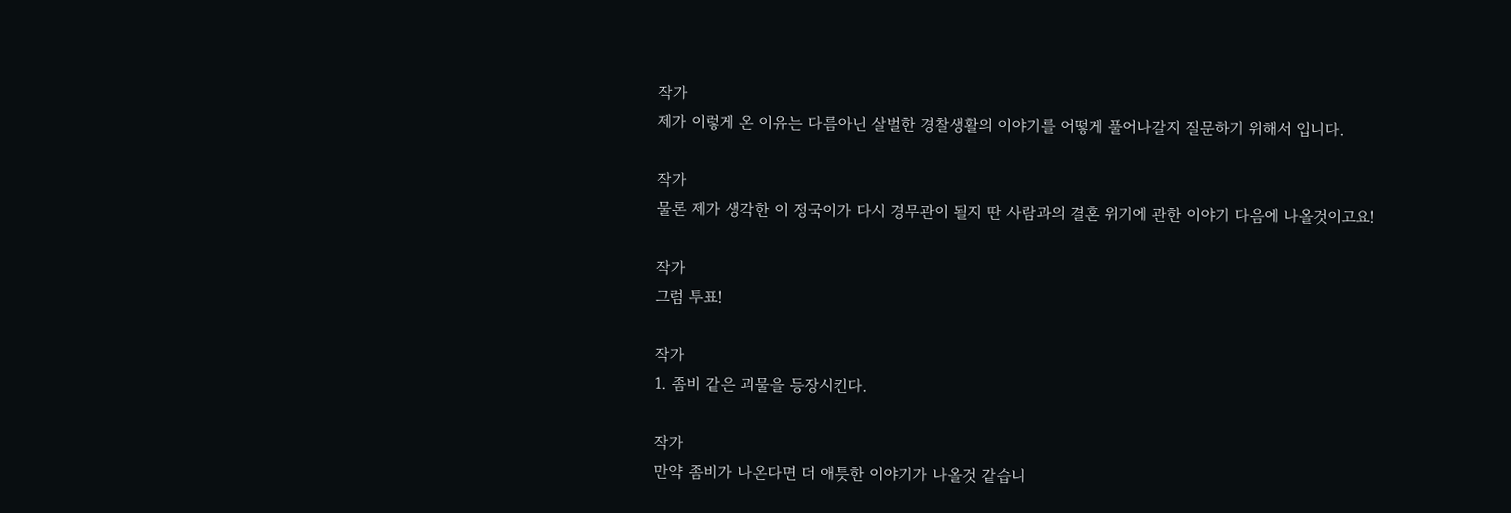작가
제가 이렇게 온 이유는 다름아닌 살벌한 경찰생활의 이야기를 어떻게 풀어나갈지 질문하기 위해서 입니다.

작가
물론 제가 생각한 이 정국이가 다시 경무관이 될지 딴 사람과의 결혼 위기에 관한 이야기 다음에 나올것이고요!

작가
그럼 투표!

작가
1. 좀비 같은 괴물을 등장시킨다.

작가
만약 좀비가 나온다면 더 애틋한 이야기가 나올것 같습니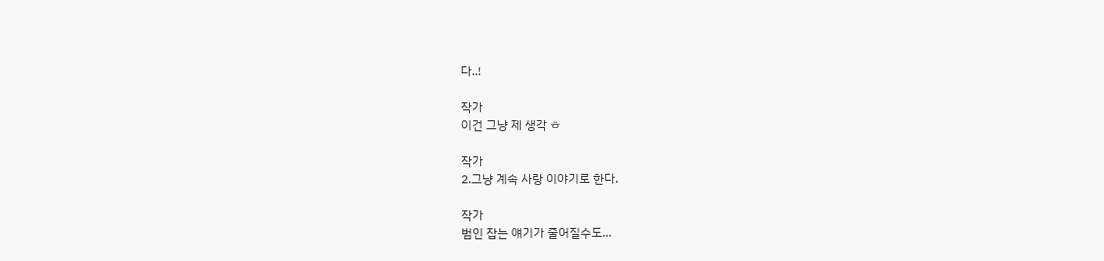다..!

작가
이건 그냥 제 생각 ㅎ

작가
2.그냥 계속 사랑 이야기로 한다.

작가
범인 잡는 얘기가 줄어질수도...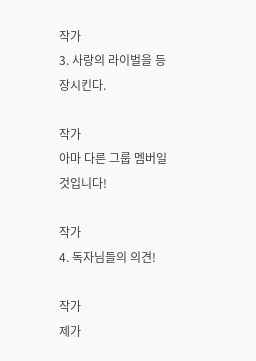작가
3. 사랑의 라이벌을 등장시킨다.

작가
아마 다른 그룹 멤버일것입니다!

작가
4. 독자님들의 의견!

작가
제가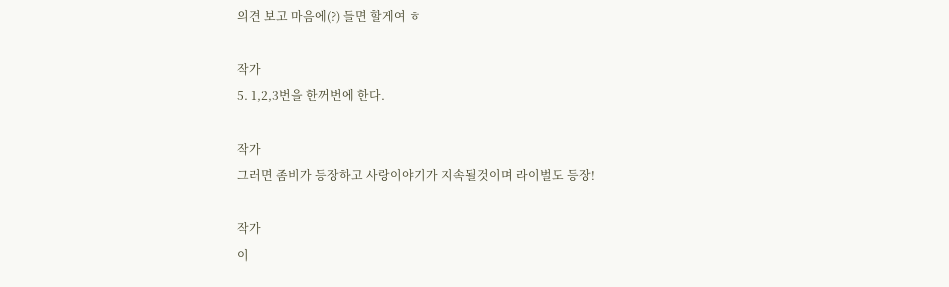의견 보고 마음에(?) 들면 할게여 ㅎ

작가
5. 1,2,3번을 한꺼번에 한다.

작가
그러면 좀비가 등장하고 사랑이야기가 지속될것이며 라이벌도 등장!

작가
이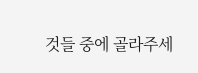것들 중에 골라주세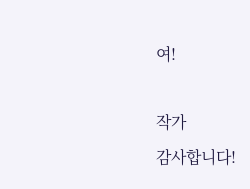여!

작가
감사합니다!